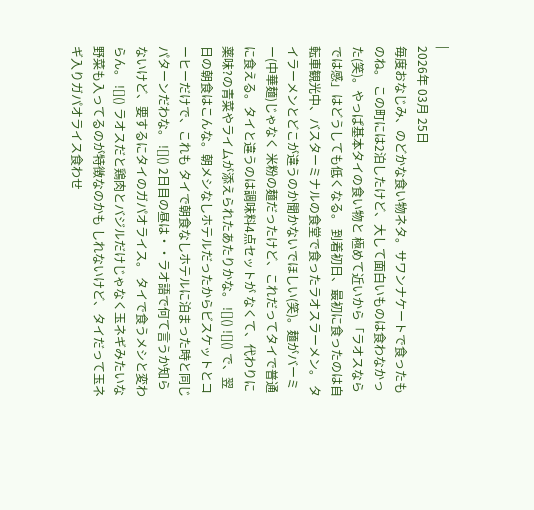|
2026年 03月 25日
毎度おなじみ、のどかな食い物ネタ。サワンナケートで食ったものね。 この町には2泊したけど、大して面白いものは食わなかった(笑)。やっぱ基本タイの食い物と 極めて近いから「ラオスならでは感」はどうしても低くなる。 到着初日、最初に食ったのは自転車観光中、バスターミナルの食堂で食ったラオスラーメン。 タイラーメンとどこが違うのか聞かないでほしい(笑)。麺がバーミー(中華麺)じゃなく 米粉の麺だったけど、これだってタイで普通に食える。タイと違うのは調味料4点セットが なくて、代わりに薬味?の青菜やライムが添えられたあたりかな。 ![]() ![]() で、翌日の朝食はこんな。朝メシなしホテルだったからビスケットとコーヒーだけで、これも タイで朝食なしホテルに泊まった時と同じパターンだわな。 ![]() 2日目の昼は・・ラオ語で何て言うか知らないけど、要するにタイのガパオライス。 タイで食うメシと変わらん。 ![]() ラオスだと鶏肉とバジルだけじゃなく玉ネギみたいな野菜も入ってるのが特徴なのかも しれないけど、タイだって玉ネギ入りガパオライス食わせ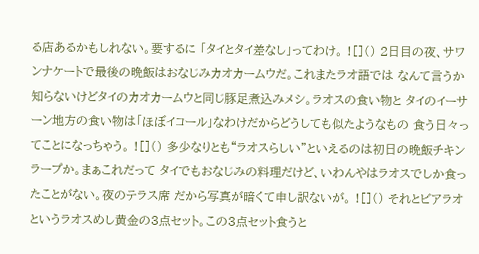る店あるかもしれない。要するに 「タイとタイ差なし」ってわけ。 ![]() 2日目の夜、サワンナケートで最後の晩飯はおなじみカオカームウだ。これまたラオ語では なんて言うか知らないけどタイのカオカームウと同じ豚足煮込みメシ。ラオスの食い物と タイのイーサーン地方の食い物は「ほぼイコール」なわけだからどうしても似たようなもの 食う日々ってことになっちゃう。 ![]() 多少なりとも“ラオスらしい”といえるのは初日の晩飯チキンラープか。まぁこれだって タイでもおなじみの料理だけど、いわんやはラオスでしか食ったことがない。夜のテラス席 だから写真が暗くて申し訳ないが。 ![]() それとビアラオというラオスめし黄金の3点セット。この3点セット食うと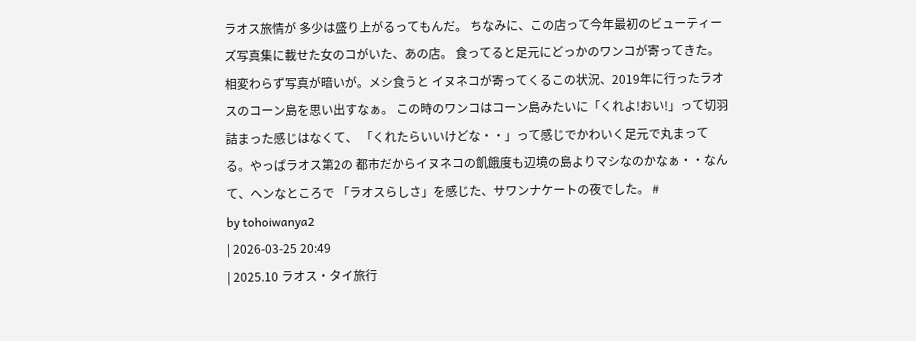ラオス旅情が 多少は盛り上がるってもんだ。 ちなみに、この店って今年最初のビューティーズ写真集に載せた女のコがいた、あの店。 食ってると足元にどっかのワンコが寄ってきた。相変わらず写真が暗いが。メシ食うと イヌネコが寄ってくるこの状況、2019年に行ったラオスのコーン島を思い出すなぁ。 この時のワンコはコーン島みたいに「くれよ!おい!」って切羽詰まった感じはなくて、 「くれたらいいけどな・・」って感じでかわいく足元で丸まってる。やっぱラオス第2の 都市だからイヌネコの飢餓度も辺境の島よりマシなのかなぁ・・なんて、ヘンなところで 「ラオスらしさ」を感じた、サワンナケートの夜でした。 #
by tohoiwanya2
| 2026-03-25 20:49
| 2025.10 ラオス・タイ旅行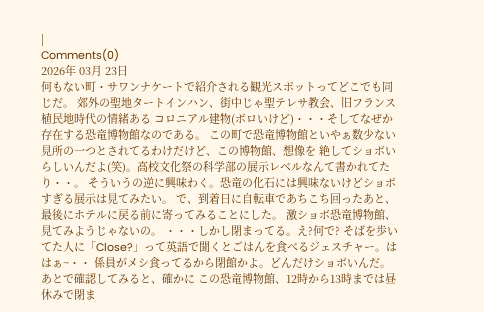|
Comments(0)
2026年 03月 23日
何もない町・サワンナケートで紹介される観光スポットってどこでも同じだ。 郊外の聖地タートインハン、街中じゃ聖テレサ教会、旧フランス植民地時代の情緒ある コロニアル建物(ボロいけど)・・・そしてなぜか存在する恐竜博物館なのである。 この町で恐竜博物館といやぁ数少ない見所の一つとされてるわけだけど、この博物館、想像を 絶してショボいらしいんだよ(笑)。高校文化祭の科学部の展示レベルなんて書かれてたり・・。 そういうの逆に興味わく。恐竜の化石には興味ないけどショボすぎる展示は見てみたい。 で、到着日に自転車であちこち回ったあと、最後にホテルに戻る前に寄ってみることにした。 激ショボ恐竜博物館、見てみようじゃないの。 ・・・しかし閉まってる。え?何で? そばを歩いてた人に「Close?」って英語で聞くとごはんを食べるジェスチャー。ははぁ~・・ 係員がメシ食ってるから閉館かよ。どんだけショボいんだ。あとで確認してみると、確かに この恐竜博物館、12時から13時までは昼休みで閉ま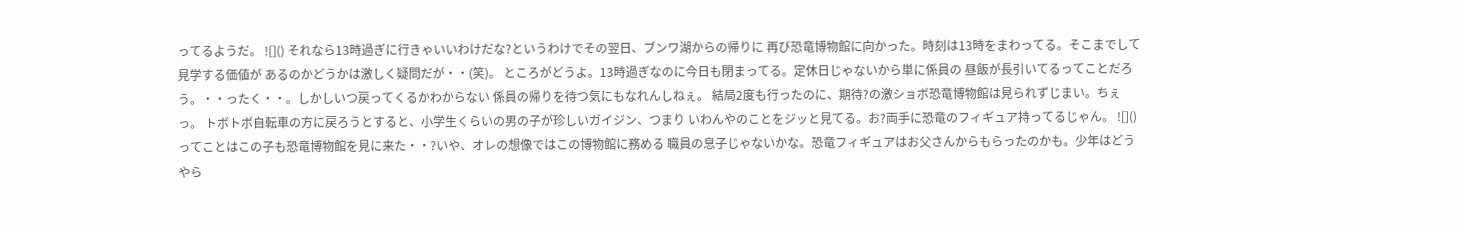ってるようだ。 ![]() それなら13時過ぎに行きゃいいわけだな?というわけでその翌日、ブンワ湖からの帰りに 再び恐竜博物館に向かった。時刻は13時をまわってる。そこまでして見学する価値が あるのかどうかは激しく疑問だが・・(笑)。 ところがどうよ。13時過ぎなのに今日も閉まってる。定休日じゃないから単に係員の 昼飯が長引いてるってことだろう。・・ったく・・。しかしいつ戻ってくるかわからない 係員の帰りを待つ気にもなれんしねぇ。 結局2度も行ったのに、期待?の激ショボ恐竜博物館は見られずじまい。ちぇっ。 トボトボ自転車の方に戻ろうとすると、小学生くらいの男の子が珍しいガイジン、つまり いわんやのことをジッと見てる。お?両手に恐竜のフィギュア持ってるじゃん。 ![]() ってことはこの子も恐竜博物館を見に来た・・?いや、オレの想像ではこの博物館に務める 職員の息子じゃないかな。恐竜フィギュアはお父さんからもらったのかも。少年はどうやら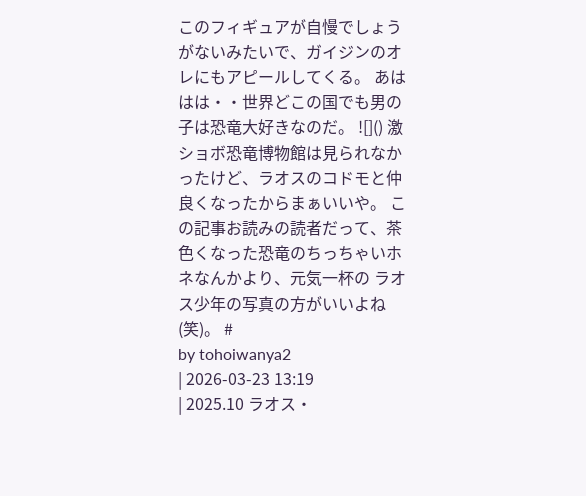このフィギュアが自慢でしょうがないみたいで、ガイジンのオレにもアピールしてくる。 あははは・・世界どこの国でも男の子は恐竜大好きなのだ。 ![]() 激ショボ恐竜博物館は見られなかったけど、ラオスのコドモと仲良くなったからまぁいいや。 この記事お読みの読者だって、茶色くなった恐竜のちっちゃいホネなんかより、元気一杯の ラオス少年の写真の方がいいよね(笑)。 #
by tohoiwanya2
| 2026-03-23 13:19
| 2025.10 ラオス・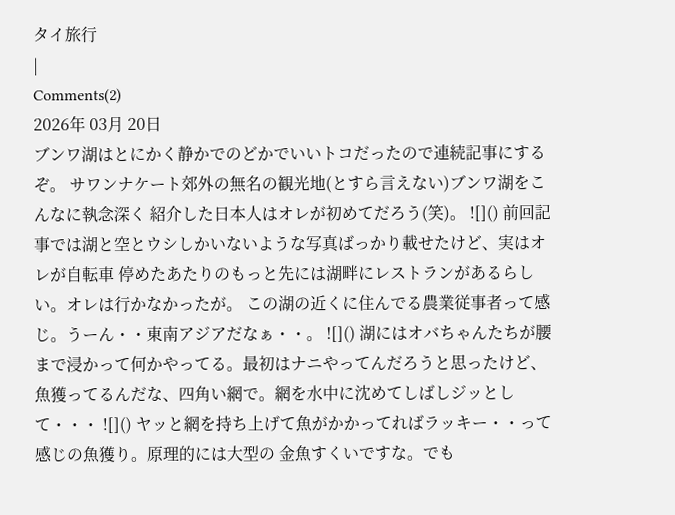タイ旅行
|
Comments(2)
2026年 03月 20日
ブンワ湖はとにかく静かでのどかでいいトコだったので連続記事にするぞ。 サワンナケート郊外の無名の観光地(とすら言えない)ブンワ湖をこんなに執念深く 紹介した日本人はオレが初めてだろう(笑)。 ![]() 前回記事では湖と空とウシしかいないような写真ばっかり載せたけど、実はオレが自転車 停めたあたりのもっと先には湖畔にレストランがあるらしい。オレは行かなかったが。 この湖の近くに住んでる農業従事者って感じ。うーん・・東南アジアだなぁ・・。 ![]() 湖にはオバちゃんたちが腰まで浸かって何かやってる。最初はナニやってんだろうと思ったけど、 魚獲ってるんだな、四角い網で。網を水中に沈めてしばしジッとして・・・ ![]() ヤッと網を持ち上げて魚がかかってればラッキー・・って感じの魚獲り。原理的には大型の 金魚すくいですな。でも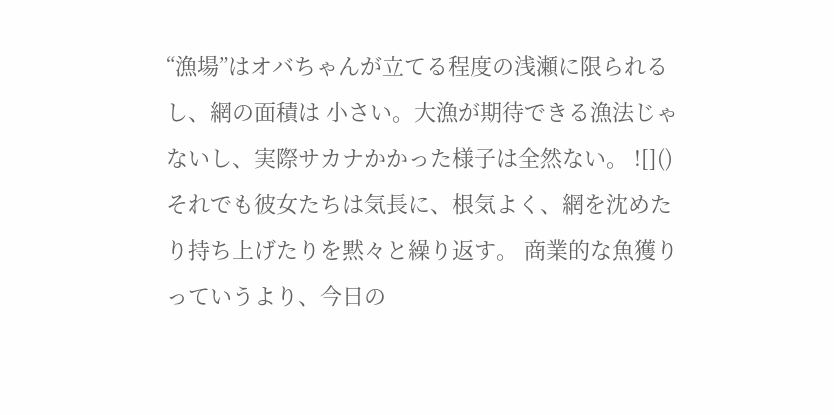“漁場”はオバちゃんが立てる程度の浅瀬に限られるし、網の面積は 小さい。大漁が期待できる漁法じゃないし、実際サカナかかった様子は全然ない。 ![]() それでも彼女たちは気長に、根気よく、網を沈めたり持ち上げたりを黙々と繰り返す。 商業的な魚獲りっていうより、今日の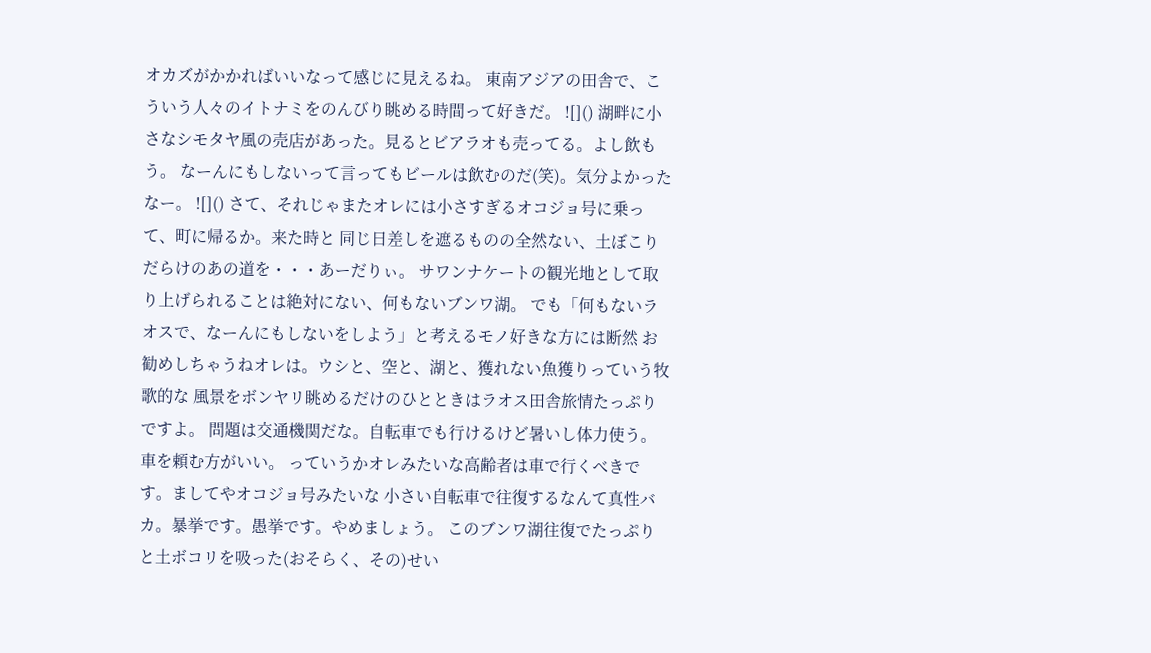オカズがかかればいいなって感じに見えるね。 東南アジアの田舎で、こういう人々のイトナミをのんびり眺める時間って好きだ。 ![]() 湖畔に小さなシモタヤ風の売店があった。見るとビアラオも売ってる。よし飲もう。 なーんにもしないって言ってもビールは飲むのだ(笑)。気分よかったなー。 ![]() さて、それじゃまたオレには小さすぎるオコジョ号に乗って、町に帰るか。来た時と 同じ日差しを遮るものの全然ない、土ぼこりだらけのあの道を・・・あーだりぃ。 サワンナケートの観光地として取り上げられることは絶対にない、何もないブンワ湖。 でも「何もないラオスで、なーんにもしないをしよう」と考えるモノ好きな方には断然 お勧めしちゃうねオレは。ウシと、空と、湖と、獲れない魚獲りっていう牧歌的な 風景をボンヤリ眺めるだけのひとときはラオス田舎旅情たっぷりですよ。 問題は交通機関だな。自転車でも行けるけど暑いし体力使う。車を頼む方がいい。 っていうかオレみたいな高齢者は車で行くべきです。ましてやオコジョ号みたいな 小さい自転車で往復するなんて真性バカ。暴挙です。愚挙です。やめましょう。 このブンワ湖往復でたっぷりと土ボコリを吸った(おそらく、その)せい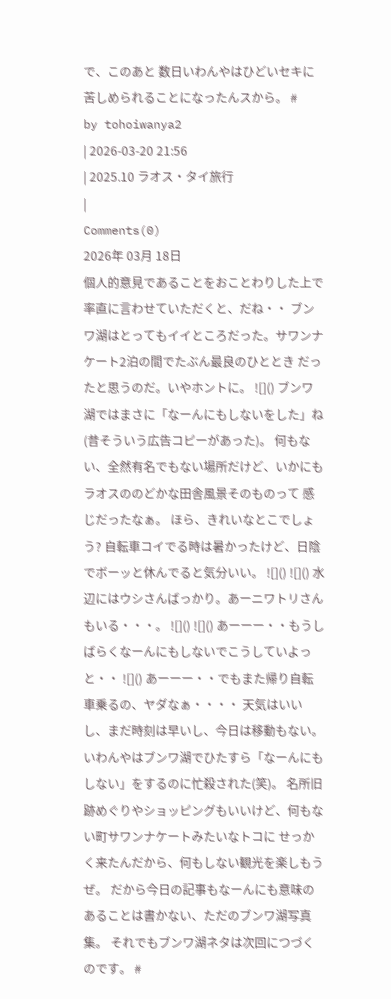で、このあと 数日いわんやはひどいセキに苦しめられることになったんスから。 #
by tohoiwanya2
| 2026-03-20 21:56
| 2025.10 ラオス・タイ旅行
|
Comments(0)
2026年 03月 18日
個人的意見であることをおことわりした上で率直に言わせていただくと、だね・・ ブンワ湖はとってもイイところだった。サワンナケート2泊の間でたぶん最良のひととき だったと思うのだ。いやホントに。 ![]() ブンワ湖ではまさに「なーんにもしないをした」ね(昔そういう広告コピーがあった)。 何もない、全然有名でもない場所だけど、いかにもラオスののどかな田舎風景そのものって 感じだったなぁ。 ほら、きれいなとこでしょう? 自転車コイでる時は暑かったけど、日陰でボーッと休んでると気分いい。 ![]() ![]() 水辺にはウシさんばっかり。あーニワトリさんもいる・・・。 ![]() ![]() あーーー・・もうしばらくなーんにもしないでこうしていよっと・・ ![]() あーーー・・でもまた帰り自転車乗るの、ヤダなぁ・・・・ 天気はいいし、まだ時刻は早いし、今日は移動もない。 いわんやはブンワ湖でひたすら「なーんにもしない」をするのに忙殺された(笑)。 名所旧跡めぐりやショッピングもいいけど、何もない町サワンナケートみたいなトコに せっかく来たんだから、何もしない観光を楽しもうぜ。 だから今日の記事もなーんにも意味のあることは書かない、ただのブンワ湖写真集。 それでもブンワ湖ネタは次回につづくのです。 #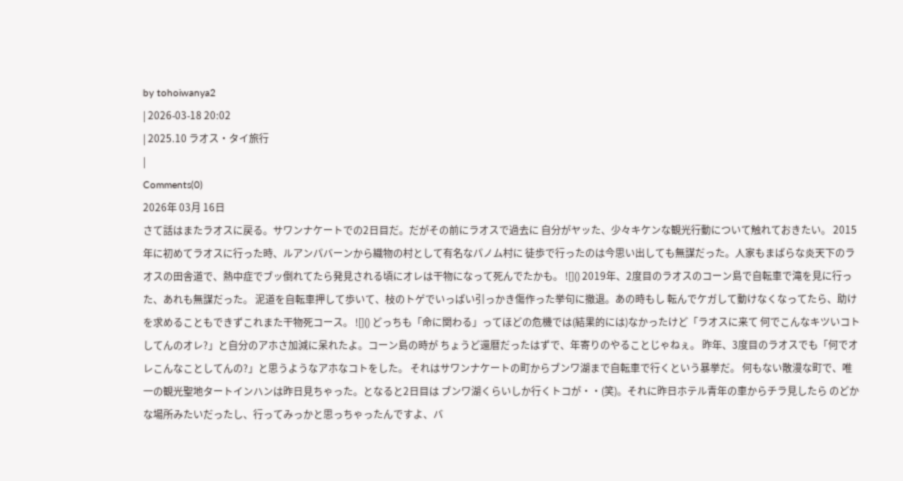by tohoiwanya2
| 2026-03-18 20:02
| 2025.10 ラオス・タイ旅行
|
Comments(0)
2026年 03月 16日
さて話はまたラオスに戻る。サワンナケートでの2日目だ。だがその前にラオスで過去に 自分がヤッた、少々キケンな観光行動について触れておきたい。 2015年に初めてラオスに行った時、ルアンパバーンから織物の村として有名なパノム村に 徒歩で行ったのは今思い出しても無謀だった。人家もまばらな炎天下のラオスの田舎道で、熱中症でブッ倒れてたら発見される頃にオレは干物になって死んでたかも。 ![]() 2019年、2度目のラオスのコーン島で自転車で滝を見に行った、あれも無謀だった。 泥道を自転車押して歩いて、枝のトゲでいっぱい引っかき傷作った挙句に撤退。あの時もし 転んでケガして動けなくなってたら、助けを求めることもできずこれまた干物死コース。 ![]() どっちも「命に関わる」ってほどの危機では(結果的には)なかったけど「ラオスに来て 何でこんなキツいコトしてんのオレ?」と自分のアホさ加減に呆れたよ。コーン島の時が ちょうど還暦だったはずで、年寄りのやることじゃねぇ。 昨年、3度目のラオスでも「何でオレこんなことしてんの?」と思うようなアホなコトをした。 それはサワンナケートの町からブンワ湖まで自転車で行くという暴挙だ。 何もない散漫な町で、唯一の観光聖地タートインハンは昨日見ちゃった。となると2日目は ブンワ湖くらいしか行くトコが・・(笑)。それに昨日ホテル青年の車からチラ見したら のどかな場所みたいだったし、行ってみっかと思っちゃったんですよ、バ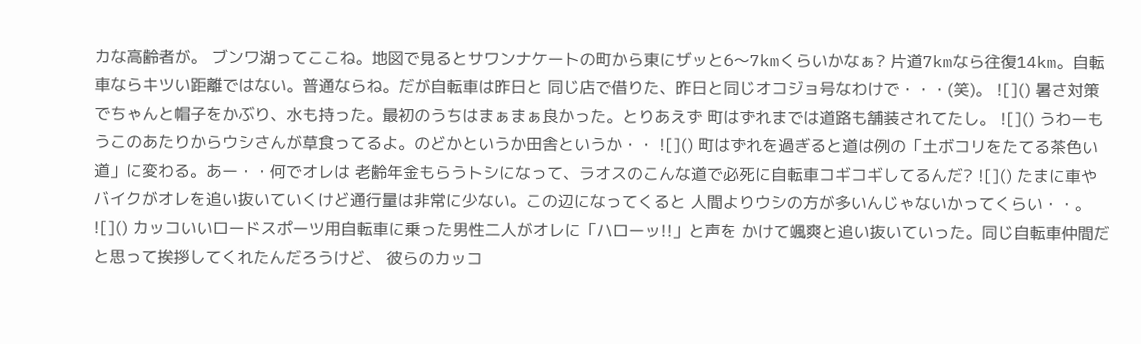カな高齢者が。 ブンワ湖ってここね。地図で見るとサワンナケートの町から東にザッと6〜7kmくらいかなぁ? 片道7kmなら往復14km。自転車ならキツい距離ではない。普通ならね。だが自転車は昨日と 同じ店で借りた、昨日と同じオコジョ号なわけで・・・(笑)。 ![]() 暑さ対策でちゃんと帽子をかぶり、水も持った。最初のうちはまぁまぁ良かった。とりあえず 町はずれまでは道路も舗装されてたし。 ![]() うわーもうこのあたりからウシさんが草食ってるよ。のどかというか田舎というか・・ ![]() 町はずれを過ぎると道は例の「土ボコリをたてる茶色い道」に変わる。あー・・何でオレは 老齢年金もらうトシになって、ラオスのこんな道で必死に自転車コギコギしてるんだ? ![]() たまに車やバイクがオレを追い抜いていくけど通行量は非常に少ない。この辺になってくると 人間よりウシの方が多いんじゃないかってくらい・・。 ![]() カッコいいロードスポーツ用自転車に乗った男性二人がオレに「ハローッ!!」と声を かけて颯爽と追い抜いていった。同じ自転車仲間だと思って挨拶してくれたんだろうけど、 彼らのカッコ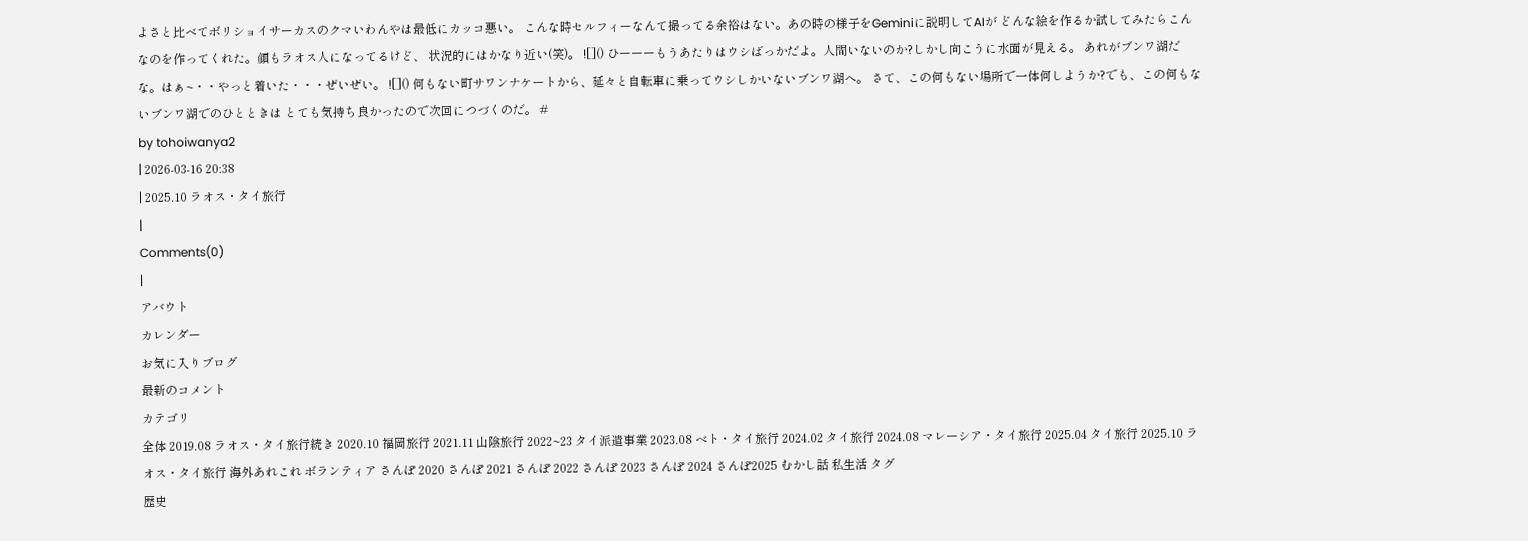よさと比べてボリショイサーカスのクマいわんやは最低にカッコ悪い。 こんな時セルフィーなんて撮ってる余裕はない。あの時の様子をGeminiに説明してAIが どんな絵を作るか試してみたらこんなのを作ってくれた。顔もラオス人になってるけど、 状況的にはかなり近い(笑)。 ![]() ひーーーもうあたりはウシばっかだよ。人間いないのか?しかし向こうに水面が見える。 あれがブンワ湖だな。はぁ~・・やっと着いた・・・ぜいぜい。 ![]() 何もない町サワンナケートから、延々と自転車に乗ってウシしかいないブンワ湖へ。 さて、この何もない場所で一体何しようか?でも、この何もないブンワ湖でのひとときは とても気持ち良かったので次回につづくのだ。 #
by tohoiwanya2
| 2026-03-16 20:38
| 2025.10 ラオス・タイ旅行
|
Comments(0)
|
アバウト
カレンダー
お気に入りブログ
最新のコメント
カテゴリ
全体 2019.08 ラオス・タイ旅行続き 2020.10 福岡旅行 2021.11 山陰旅行 2022~23 タイ派遣事業 2023.08 ベト・タイ旅行 2024.02 タイ旅行 2024.08 マレーシア・タイ旅行 2025.04 タイ旅行 2025.10 ラオス・タイ旅行 海外あれこれ ボランティア さんぽ 2020 さんぽ 2021 さんぽ 2022 さんぽ 2023 さんぽ 2024 さんぽ2025 むかし話 私生活 タグ
歴史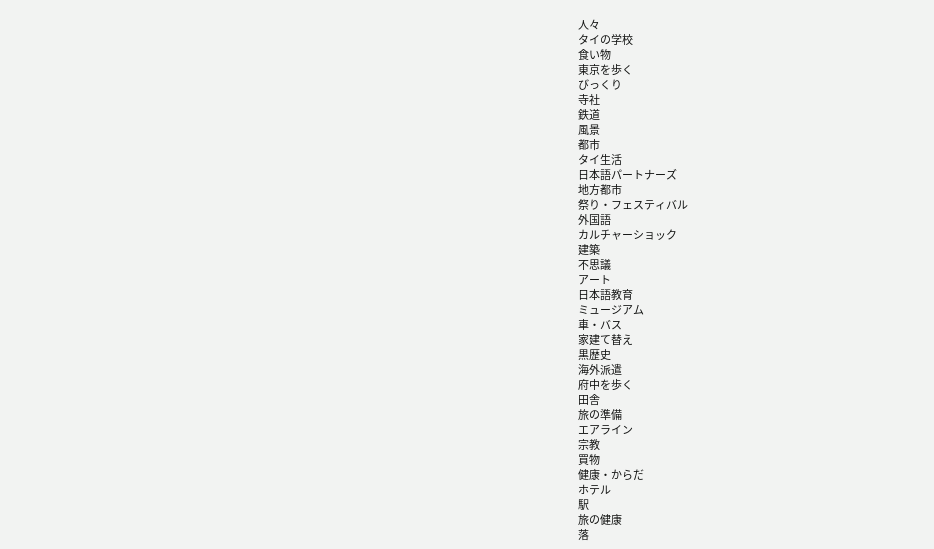人々
タイの学校
食い物
東京を歩く
びっくり
寺社
鉄道
風景
都市
タイ生活
日本語パートナーズ
地方都市
祭り・フェスティバル
外国語
カルチャーショック
建築
不思議
アート
日本語教育
ミュージアム
車・バス
家建て替え
黒歴史
海外派遣
府中を歩く
田舎
旅の準備
エアライン
宗教
買物
健康・からだ
ホテル
駅
旅の健康
落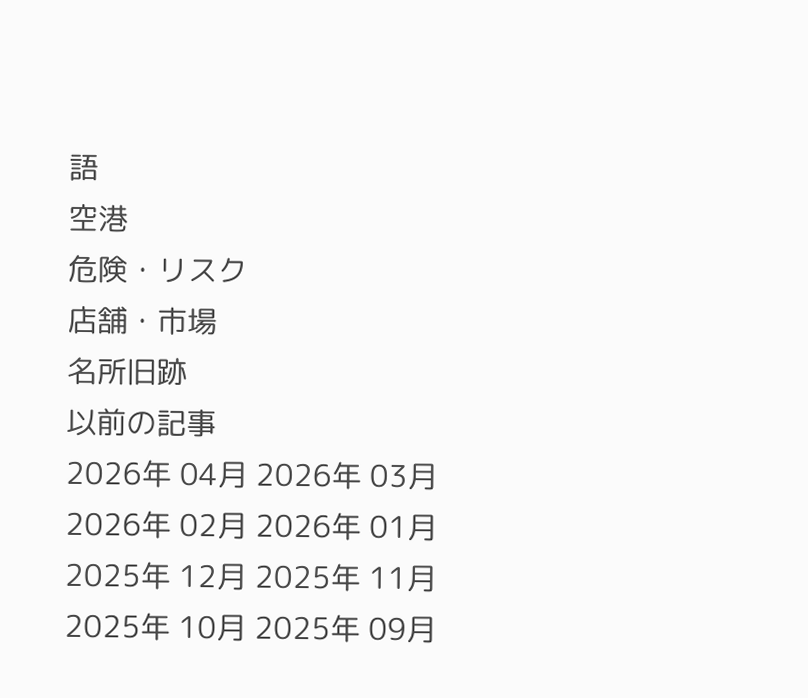語
空港
危険・リスク
店舗・市場
名所旧跡
以前の記事
2026年 04月 2026年 03月 2026年 02月 2026年 01月 2025年 12月 2025年 11月 2025年 10月 2025年 09月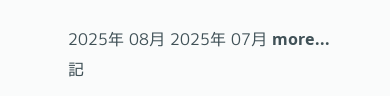2025年 08月 2025年 07月 more... 記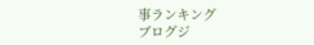事ランキング
ブログジ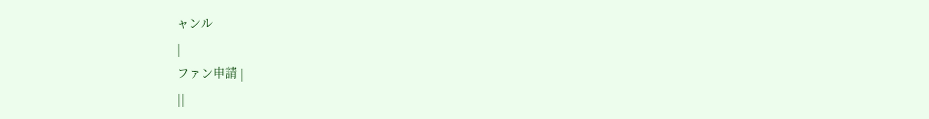ャンル
|
ファン申請 |
||